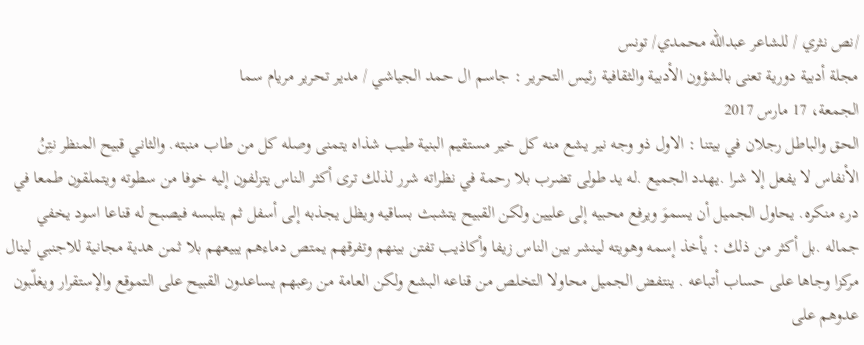/نص نثري / للشاعر عبدالله محمدي/ تونس
مجلة أدبية دورية تعنى بالشؤون الأدبية والثقافية رئيس التحرير : جاسم ال حمد الجياشي / مدير تحرير مريام سما
الجمعة، 17 مارس 2017
الحق والباطل رجلان في بيتنا : الاول ذو وجه نير يشع منه كل خير مستقيم البنية طيب شذاه يتمنى وصله كل من طاب منبته. والثاني قبيح المنظر نتِنُ الأنفاس لا يفعل إلا شرا .يهدد الجميع .له يد طولى تضرب بلا رحمة في نظراته شرر لذلك ترى أكثر الناس يتزلفون إليه خوفا من سطوته ويتملقون طمعا في درء منكره. يحاول الجميل أن يسموَ ويرفع محبيه إلى عليين ولكن القبيح يتشبث بساقيه ويظل يجذبه إلى أسفل ثم يتلبسه فيصبح له قناعا اسود يخفي جماله .بل أكثر من ذلك : يأخذ إسمه وهويته لينشر بين الناس زيفا وأكاذيب تفتن بينهم وتفرقهم يمتص دماءهم يبيعهم بلا ثمن هدية مجانية للاجنبي لينال مركزا وجاها على حساب أتباعه . ينتفض الجميل محاولا التخلص من قناعه البشع ولكن العامة من رعبهم يساعدون القبيح على التموقع والإستقرار ويغلّبون عدوهم على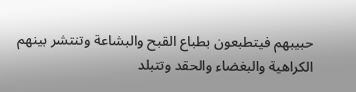حبيبهم فيتطبعون بطباع القبح والبشاعة وتنتشر بينهم الكراهية والبغضاء والحقد وتتبلد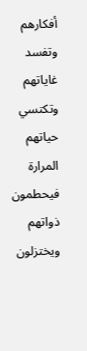أفكارهم وتفسد غاياتهم وتكتسي حياتهم المرارة فيحطمون ذواتهم ويختزلون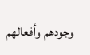وجودهم وأفعالهم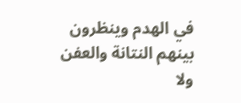في الهدم وينظرون بينهم النتانة والعفن ولا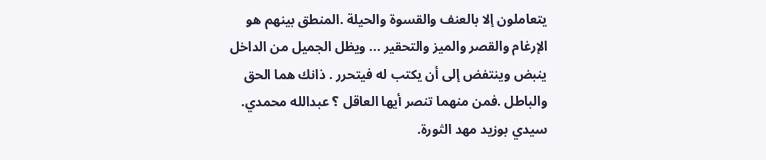يتعاملون إلا بالعنف والقسوة والحيلة .المنطق بينهم هو الإرغام والقصر والميز والتحقير ... ويظل الجميل من الداخل ينبض وينتفض إلى أن يكتب له فيتحرر . ذانك هما الحق والباطل .فمن منهما تنصر أيها العاقل ؟ عبدالله محمدي. سيدي بوزيد مهد الثورة.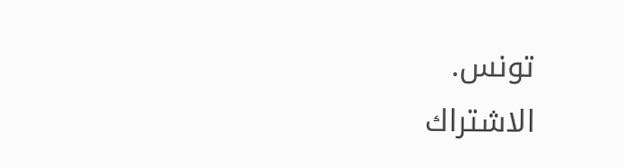تونس.
الاشتراك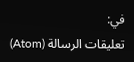في:
تعليقات الرسالة (Atom)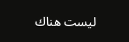ليست هناك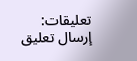تعليقات:
إرسال تعليق